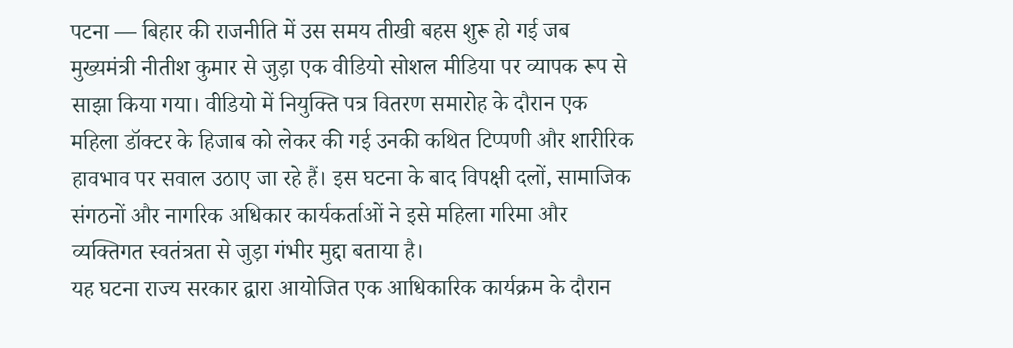पटना — बिहार की राजनीति में उस समय तीखी बहस शुरू हो गई जब मुख्यमंत्री नीतीश कुमार से जुड़ा एक वीडियो सोशल मीडिया पर व्यापक रूप से साझा किया गया। वीडियो में नियुक्ति पत्र वितरण समारोह के दौरान एक महिला डॉक्टर के हिजाब को लेकर की गई उनकी कथित टिप्पणी और शारीरिक हावभाव पर सवाल उठाए जा रहे हैं। इस घटना के बाद विपक्षी दलों, सामाजिक संगठनों और नागरिक अधिकार कार्यकर्ताओं ने इसे महिला गरिमा और व्यक्तिगत स्वतंत्रता से जुड़ा गंभीर मुद्दा बताया है।
यह घटना राज्य सरकार द्वारा आयोजित एक आधिकारिक कार्यक्रम के दौरान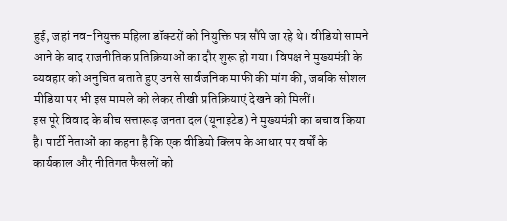हुई, जहां नव-नियुक्त महिला डॉक्टरों को नियुक्ति पत्र सौंपे जा रहे थे। वीडियो सामने आने के बाद राजनीतिक प्रतिक्रियाओं का दौर शुरू हो गया। विपक्ष ने मुख्यमंत्री के व्यवहार को अनुचित बताते हुए उनसे सार्वजनिक माफी की मांग की, जबकि सोशल मीडिया पर भी इस मामले को लेकर तीखी प्रतिक्रियाएं देखने को मिलीं।
इस पूरे विवाद के बीच सत्तारूढ़ जनता दल (यूनाइटेड) ने मुख्यमंत्री का बचाव किया है। पार्टी नेताओं का कहना है कि एक वीडियो क्लिप के आधार पर वर्षों के कार्यकाल और नीतिगत फैसलों को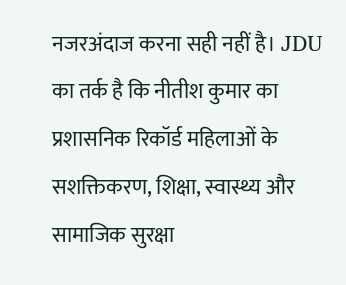नजरअंदाज करना सही नहीं है। JDU का तर्क है कि नीतीश कुमार का प्रशासनिक रिकॉर्ड महिलाओं के सशक्तिकरण, शिक्षा, स्वास्थ्य और सामाजिक सुरक्षा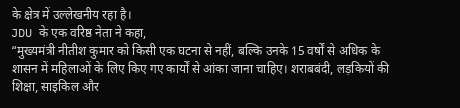के क्षेत्र में उल्लेखनीय रहा है।
JDU के एक वरिष्ठ नेता ने कहा,
“मुख्यमंत्री नीतीश कुमार को किसी एक घटना से नहीं, बल्कि उनके 15 वर्षों से अधिक के शासन में महिलाओं के लिए किए गए कार्यों से आंका जाना चाहिए। शराबबंदी, लड़कियों की शिक्षा, साइकिल और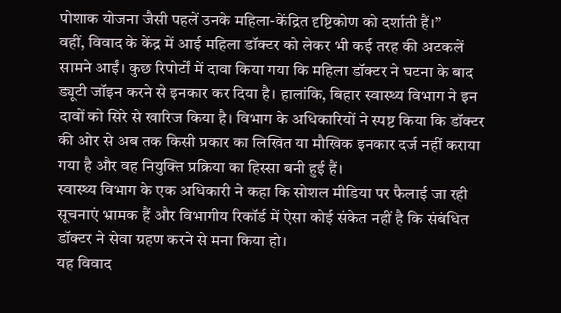पोशाक योजना जैसी पहलें उनके महिला-केंद्रित दृष्टिकोण को दर्शाती हैं।”
वहीं, विवाद के केंद्र में आई महिला डॉक्टर को लेकर भी कई तरह की अटकलें सामने आईं। कुछ रिपोर्टों में दावा किया गया कि महिला डॉक्टर ने घटना के बाद ड्यूटी जॉइन करने से इनकार कर दिया है। हालांकि, बिहार स्वास्थ्य विभाग ने इन दावों को सिरे से खारिज किया है। विभाग के अधिकारियों ने स्पष्ट किया कि डॉक्टर की ओर से अब तक किसी प्रकार का लिखित या मौखिक इनकार दर्ज नहीं कराया गया है और वह नियुक्ति प्रक्रिया का हिस्सा बनी हुई हैं।
स्वास्थ्य विभाग के एक अधिकारी ने कहा कि सोशल मीडिया पर फैलाई जा रही सूचनाएं भ्रामक हैं और विभागीय रिकॉर्ड में ऐसा कोई संकेत नहीं है कि संबंधित डॉक्टर ने सेवा ग्रहण करने से मना किया हो।
यह विवाद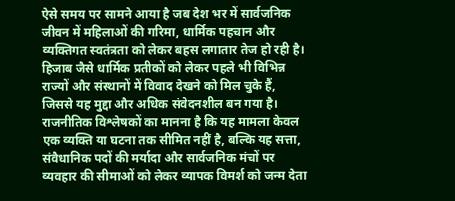ऐसे समय पर सामने आया है जब देश भर में सार्वजनिक जीवन में महिलाओं की गरिमा, धार्मिक पहचान और व्यक्तिगत स्वतंत्रता को लेकर बहस लगातार तेज हो रही है। हिजाब जैसे धार्मिक प्रतीकों को लेकर पहले भी विभिन्न राज्यों और संस्थानों में विवाद देखने को मिल चुके हैं, जिससे यह मुद्दा और अधिक संवेदनशील बन गया है।
राजनीतिक विश्लेषकों का मानना है कि यह मामला केवल एक व्यक्ति या घटना तक सीमित नहीं है, बल्कि यह सत्ता, संवैधानिक पदों की मर्यादा और सार्वजनिक मंचों पर व्यवहार की सीमाओं को लेकर व्यापक विमर्श को जन्म देता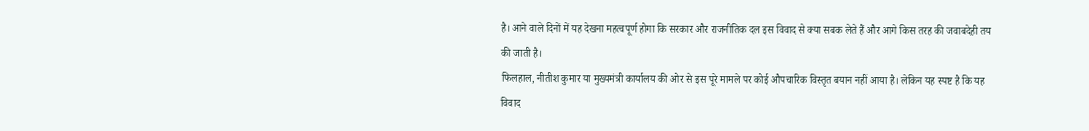है। आने वाले दिनों में यह देखना महत्वपूर्ण होगा कि सरकार और राजनीतिक दल इस विवाद से क्या सबक लेते हैं और आगे किस तरह की जवाबदेही तय की जाती है।
फिलहाल, नीतीश कुमार या मुख्यमंत्री कार्यालय की ओर से इस पूरे मामले पर कोई औपचारिक विस्तृत बयान नहीं आया है। लेकिन यह स्पष्ट है कि यह विवाद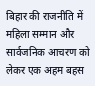बिहार की राजनीति में महिला सम्मान और सार्वजनिक आचरण को लेकर एक अहम बहस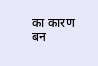का कारण बन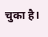चुका है।